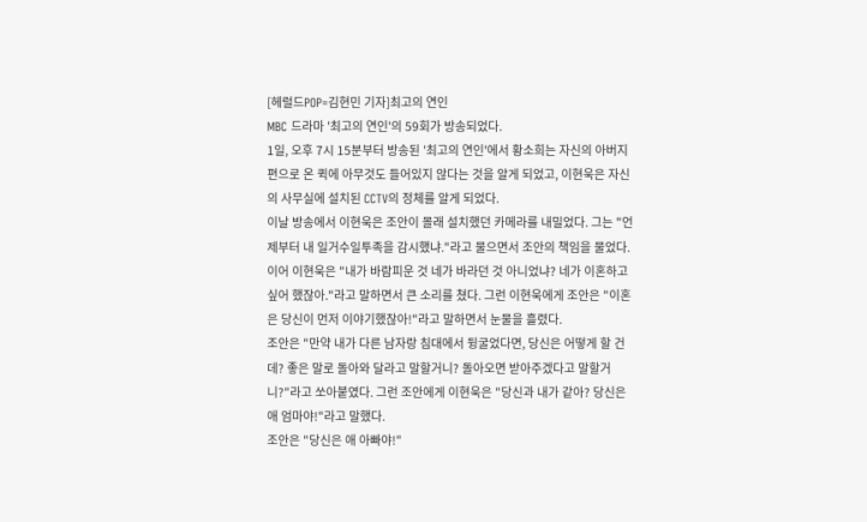[헤럴드POP=김현민 기자]최고의 연인
MBC 드라마 '최고의 연인'의 59회가 방송되었다.
1일, 오후 7시 15분부터 방송된 '최고의 연인'에서 황소희는 자신의 아버지 편으로 온 퀵에 아무것도 들어있지 않다는 것을 알게 되었고, 이현욱은 자신의 사무실에 설치된 CCTV의 정체를 알게 되었다.
이날 방송에서 이현욱은 조안이 몰래 설치했던 카메라를 내밀었다. 그는 "언제부터 내 일거수일투족을 감시했냐."라고 물으면서 조안의 책임을 물었다.
이어 이현욱은 "내가 바람피운 것 네가 바라던 것 아니었냐? 네가 이혼하고 싶어 했잖아."라고 말하면서 큰 소리를 쳤다. 그런 이현욱에게 조안은 "이혼은 당신이 먼저 이야기했잖아!"라고 말하면서 눈물을 흘렸다.
조안은 "만약 내가 다른 남자랑 침대에서 뒹굴었다면, 당신은 어떻게 할 건데? 좋은 말로 돌아와 달라고 말할거니? 돌아오면 받아주겠다고 말할거니?"라고 쏘아붙였다. 그런 조안에게 이현욱은 "당신과 내가 같아? 당신은 애 엄마야!"라고 말했다.
조안은 "당신은 애 아빠야!"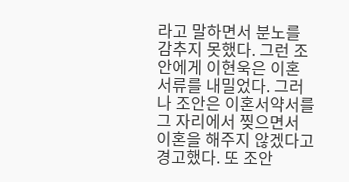라고 말하면서 분노를 감추지 못했다. 그런 조안에게 이현욱은 이혼 서류를 내밀었다. 그러나 조안은 이혼서약서를 그 자리에서 찢으면서 이혼을 해주지 않겠다고 경고했다. 또 조안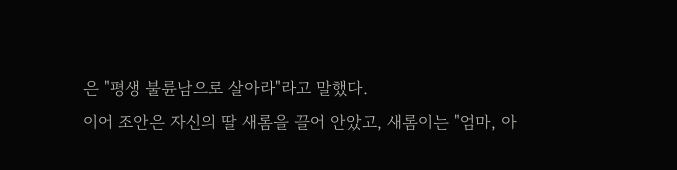은 "평생 불륜남으로 살아라"라고 말했다.
이어 조안은 자신의 딸 새롬을 끌어 안았고, 새롬이는 "엄마, 아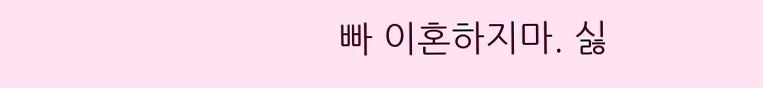빠 이혼하지마. 싫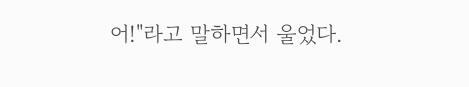어!"라고 말하면서 울었다.